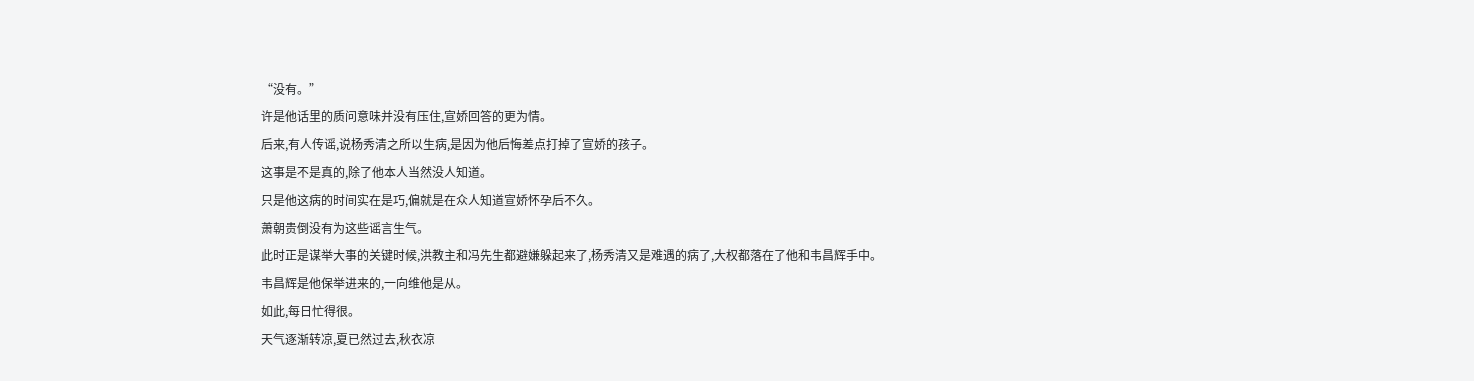“没有。”
许是他话里的质问意味并没有压住,宣娇回答的更为情。
后来,有人传谣,说杨秀清之所以生病,是因为他后悔差点打掉了宣娇的孩子。
这事是不是真的,除了他本人当然没人知道。
只是他这病的时间实在是巧,偏就是在众人知道宣娇怀孕后不久。
萧朝贵倒没有为这些谣言生气。
此时正是谋举大事的关键时候,洪教主和冯先生都避嫌躲起来了,杨秀清又是难遇的病了,大权都落在了他和韦昌辉手中。
韦昌辉是他保举进来的,一向维他是从。
如此,每日忙得很。
天气逐渐转凉,夏已然过去,秋衣凉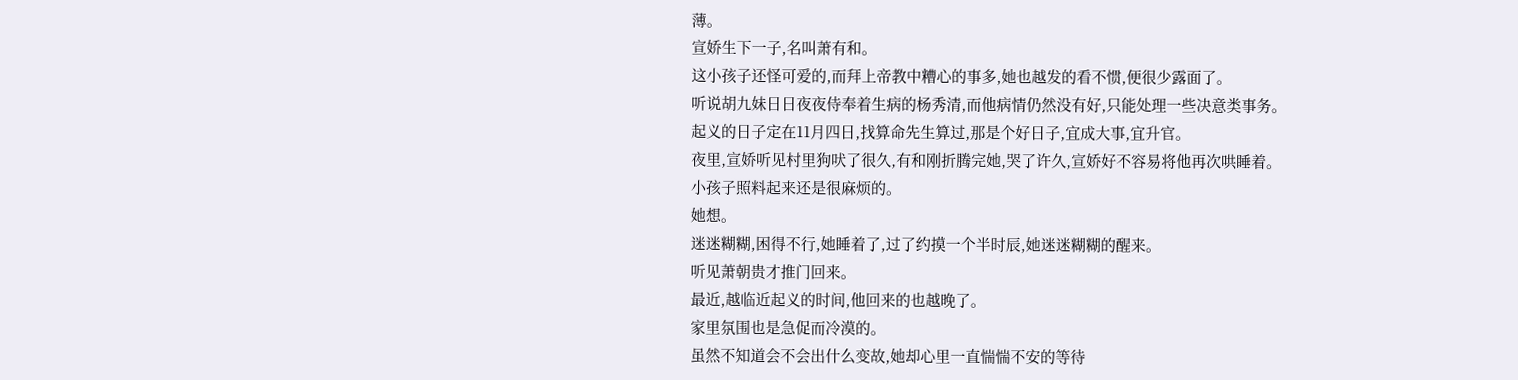薄。
宣娇生下一子,名叫萧有和。
这小孩子还怪可爱的,而拜上帝教中糟心的事多,她也越发的看不惯,便很少露面了。
听说胡九妹日日夜夜侍奉着生病的杨秀清,而他病情仍然没有好,只能处理一些决意类事务。
起义的日子定在11月四日,找算命先生算过,那是个好日子,宜成大事,宜升官。
夜里,宣娇听见村里狗吠了很久,有和刚折腾完她,哭了许久,宣娇好不容易将他再次哄睡着。
小孩子照料起来还是很麻烦的。
她想。
迷迷糊糊,困得不行,她睡着了,过了约摸一个半时辰,她迷迷糊糊的醒来。
听见萧朝贵才推门回来。
最近,越临近起义的时间,他回来的也越晚了。
家里氛围也是急促而冷漠的。
虽然不知道会不会出什么变故,她却心里一直惴惴不安的等待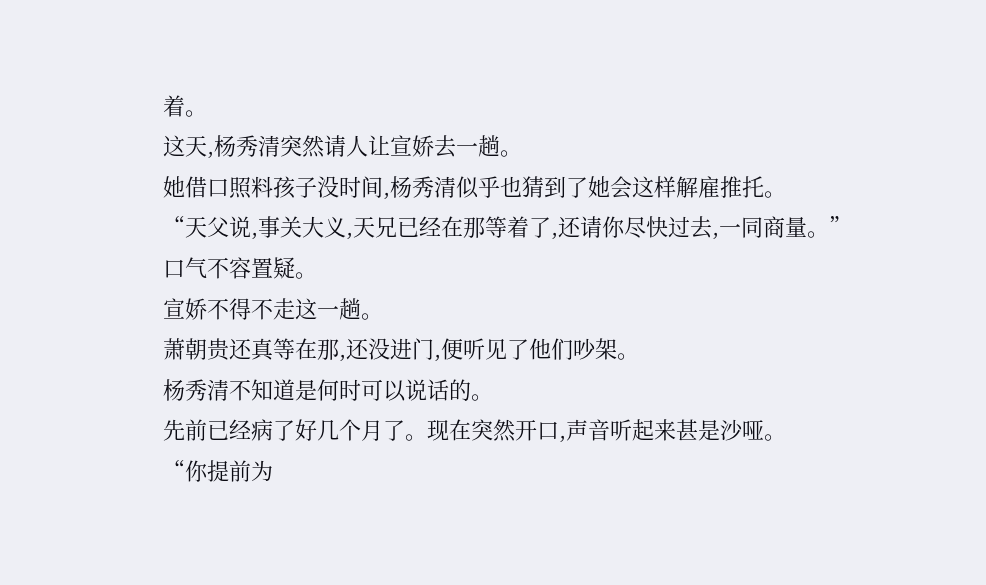着。
这天,杨秀清突然请人让宣娇去一趟。
她借口照料孩子没时间,杨秀清似乎也猜到了她会这样解雇推托。
“天父说,事关大义,天兄已经在那等着了,还请你尽快过去,一同商量。”
口气不容置疑。
宣娇不得不走这一趟。
萧朝贵还真等在那,还没进门,便听见了他们吵架。
杨秀清不知道是何时可以说话的。
先前已经病了好几个月了。现在突然开口,声音听起来甚是沙哑。
“你提前为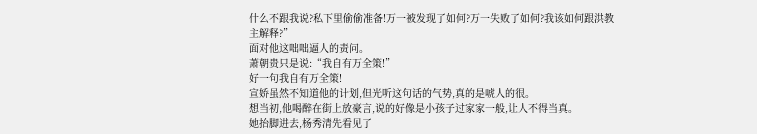什么不跟我说?私下里偷偷准备!万一被发现了如何?万一失败了如何?我该如何跟洪教主解释?”
面对他这咄咄逼人的责问。
萧朝贵只是说:“我自有万全策!”
好一句我自有万全策!
宣娇虽然不知道他的计划,但光听这句话的气势,真的是唬人的很。
想当初,他喝醉在街上放豪言,说的好像是小孩子过家家一般,让人不得当真。
她抬脚进去,杨秀清先看见了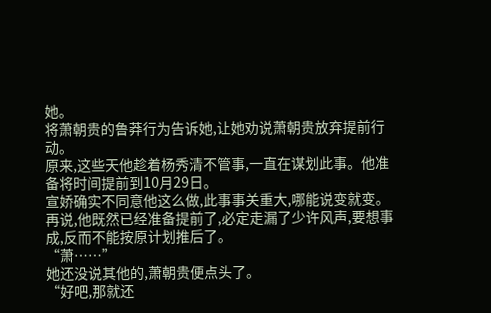她。
将萧朝贵的鲁莽行为告诉她,让她劝说萧朝贵放弃提前行动。
原来,这些天他趁着杨秀清不管事,一直在谋划此事。他准备将时间提前到10月29日。
宣娇确实不同意他这么做,此事事关重大,哪能说变就变。
再说,他既然已经准备提前了,必定走漏了少许风声,要想事成,反而不能按原计划推后了。
“萧……”
她还没说其他的,萧朝贵便点头了。
“好吧,那就还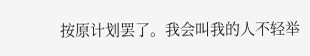按原计划罢了。我会叫我的人不轻举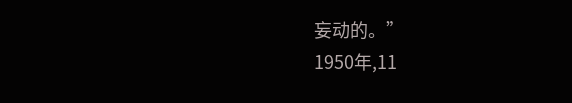妄动的。”
1950年,11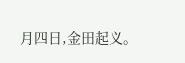月四日,金田起义。